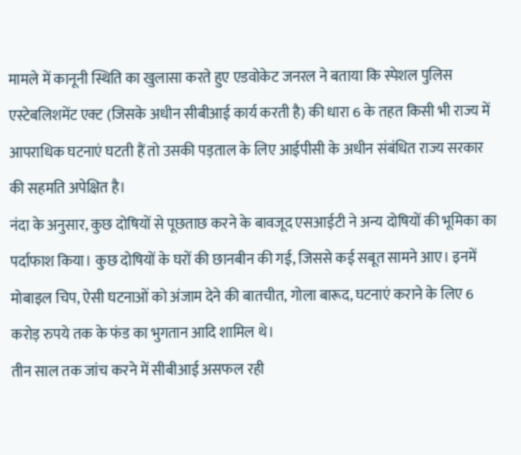मामले में कानूनी स्थिति का खुलासा करते हुए एडवोकेट जनरल ने बताया कि स्पेशल पुलिस एस्टेबलिशमेंट एक्ट (जिसके अधीन सीबीआई कार्य करती है) की धारा 6 के तहत किसी भी राज्य में आपराधिक घटनाएं घटती हैं तो उसकी पड़ताल के लिए आईपीसी के अधीन संबंधित राज्य सरकार की सहमति अपेक्षित है।
नंदा के अनुसार, कुछ दोषियों से पूछताछ करने के बावजूद एसआईटी ने अन्य दोषियों की भूमिका का पर्दाफाश किया। कुछ दोषियों के घरों की छानबीन की गई, जिससे कई सबूत सामने आए। इनमें मोबाइल चिप, ऐसी घटनाओं को अंजाम देने की बातचीत, गोला बारूद, घटनाएं कराने के लिए 6 करोड़ रुपये तक के फंड का भुगतान आदि शामिल थे।
तीन साल तक जांच करने में सीबीआई असफल रही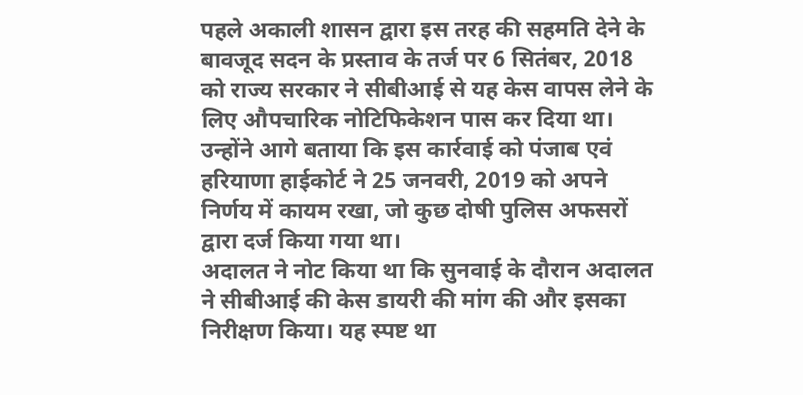पहले अकाली शासन द्वारा इस तरह की सहमति देने के बावजूद सदन के प्रस्ताव के तर्ज पर 6 सितंबर, 2018 को राज्य सरकार ने सीबीआई से यह केस वापस लेने के लिए औपचारिक नोटिफिकेशन पास कर दिया था। उन्होंने आगे बताया कि इस कार्रवाई को पंजाब एवं हरियाणा हाईकोर्ट ने 25 जनवरी, 2019 को अपने निर्णय में कायम रखा, जो कुछ दोषी पुलिस अफसरों द्वारा दर्ज किया गया था।
अदालत ने नोट किया था कि सुनवाई के दौरान अदालत ने सीबीआई की केस डायरी की मांग की और इसका निरीक्षण किया। यह स्पष्ट था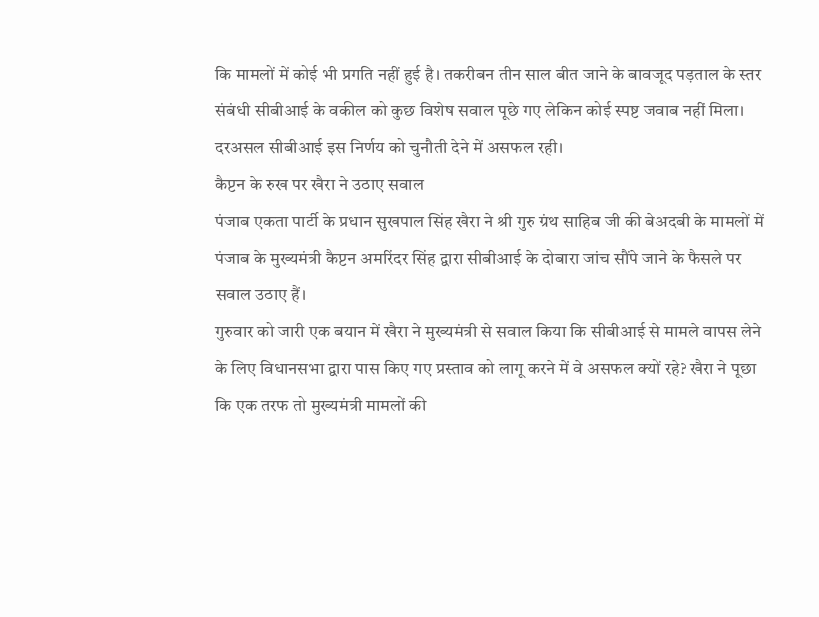कि मामलों में कोई भी प्रगति नहीं हुई है। तकरीबन तीन साल बीत जाने के बावजूद पड़ताल के स्तर संबंधी सीबीआई के वकील को कुछ विशेष सवाल पूछे गए लेकिन कोई स्पष्ट जवाब नहीं मिला। दरअसल सीबीआई इस निर्णय को चुनौती देने में असफल रही।
कैप्टन के रुख पर खैरा ने उठाए सवाल
पंजाब एकता पार्टी के प्रधान सुखपाल सिंह खैरा ने श्री गुरु ग्रंथ साहिब जी की बेअदबी के मामलों में पंजाब के मुख्यमंत्री कैप्टन अमरिंदर सिंह द्वारा सीबीआई के दोबारा जांच सौंपे जाने के फैसले पर सवाल उठाए हैं।
गुरुवार को जारी एक बयान में खैरा ने मुख्यमंत्री से सवाल किया कि सीबीआई से मामले वापस लेने के लिए विधानसभा द्वारा पास किए गए प्रस्ताव को लागू करने में वे असफल क्यों रहे? खैरा ने पूछा कि एक तरफ तो मुख्यमंत्री मामलों की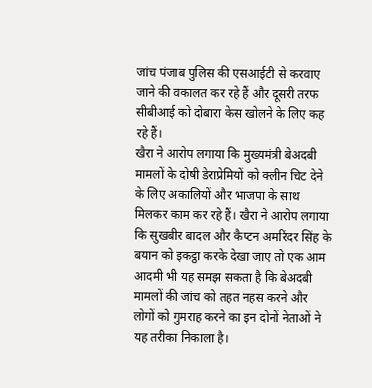जांच पंजाब पुलिस की एसआईटी से करवाए जाने की वकालत कर रहे हैं और दूसरी तरफ सीबीआई को दोबारा केस खोलने के लिए कह रहे हैं।
खैरा ने आरोप लगाया कि मुख्यमंत्री बेअदबी मामलों के दोषी डेराप्रेमियों को क्लीन चिट देने के लिए अकालियों और भाजपा के साथ मिलकर काम कर रहे हैं। खैरा ने आरोप लगाया कि सुखबीर बादल और कैप्टन अमरिंदर सिंह के बयान को इकट्ठा करके देखा जाए तो एक आम आदमी भी यह समझ सकता है कि बेअदबी मामलों की जांच को तहत नहस करने और लोगों को गुमराह करने का इन दोनों नेताओं ने यह तरीका निकाला है।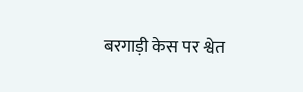बरगाड़ी केस पर श्वेत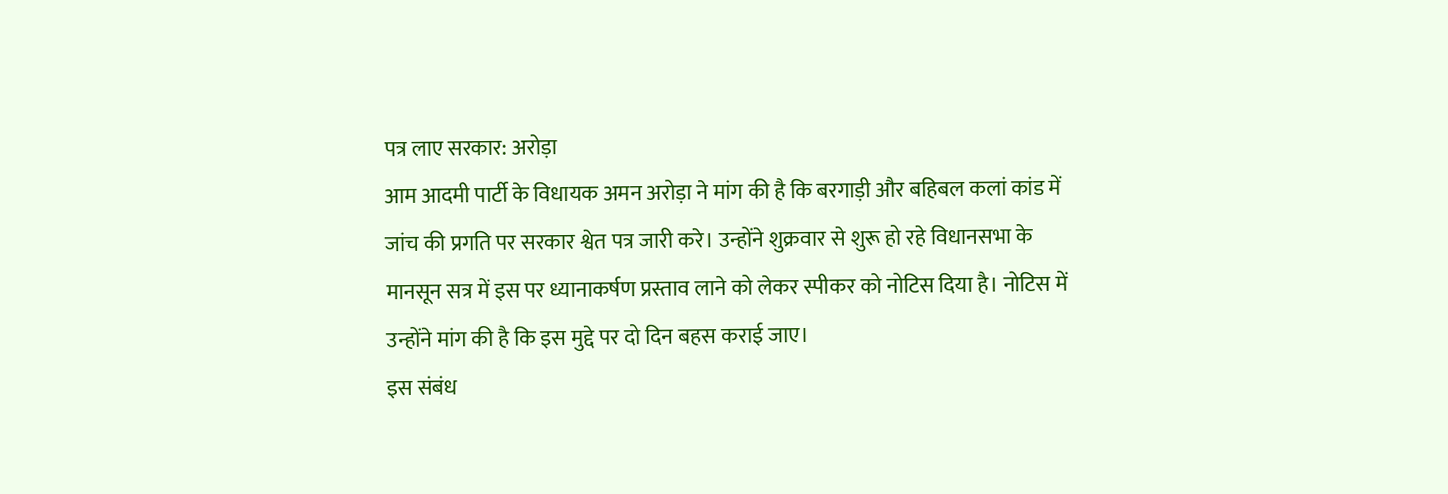पत्र लाए सरकार: अरोड़ा
आम आदमी पार्टी के विधायक अमन अरोड़ा ने मांग की है कि बरगाड़ी और बहिबल कलां कांड में जांच की प्रगति पर सरकार श्वेत पत्र जारी करे। उन्होंने शुक्रवार से शुरू हो रहे विधानसभा के मानसून सत्र में इस पर ध्यानाकर्षण प्रस्ताव लाने को लेकर स्पीकर को नोटिस दिया है। नोटिस में उन्होंने मांग की है कि इस मुद्दे पर दो दिन बहस कराई जाए।
इस संबंध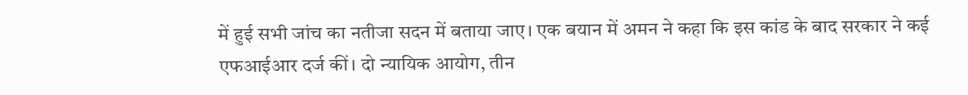में हुई सभी जांच का नतीजा सदन में बताया जाए। एक बयान में अमन ने कहा कि इस कांड के बाद सरकार ने कई एफआईआर दर्ज कीं। दो न्यायिक आयोग, तीन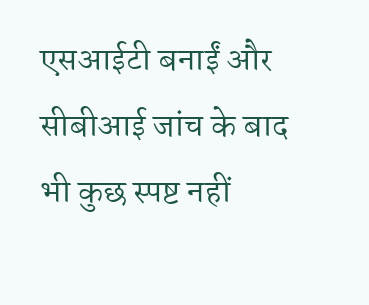एसआईटी बनाईं और सीबीआई जांच के बाद भी कुछ स्पष्ट नहीं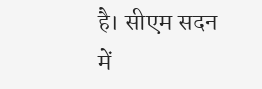है। सीएम सदन में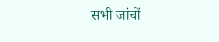सभी जांचों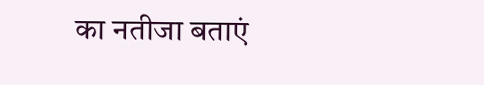का नतीजा बताएं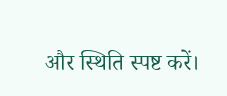और स्थिति स्पष्ट करें।